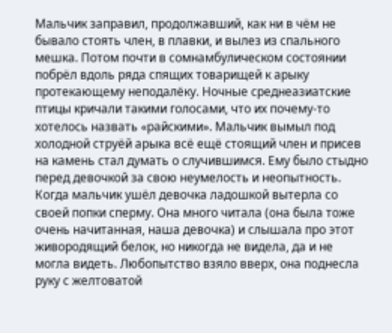Мальчик заправил, продолжавший, как ни в чём не бывало стоять член, в плавки, и вылез из спального мешка. Потом почти в сомнамбулическом состоянии побрёл вдоль ряда спящих товарищей к арыку протекающему неподалёку. Ночные среднеазиатские птицы кричали такими голосами, что их почему-то хотелось назвать «райскими». Мальчик вымыл под холодной струёй арыка всё ещё стоящий член и присев на камень стал думать о случившимся. Ему было стыдно перед девочкой за свою неумелость и неопытность.
Когда мальчик ушёл девочка ладошкой вытерла со своей попки сперму. Она много читала (она была тоже очень начитанная, наша девочка) и слышала про этот живородящий белок, но никогда не видела, да и не могла видеть. Любопытство взяло вверх, она поднесла руку с желтоватой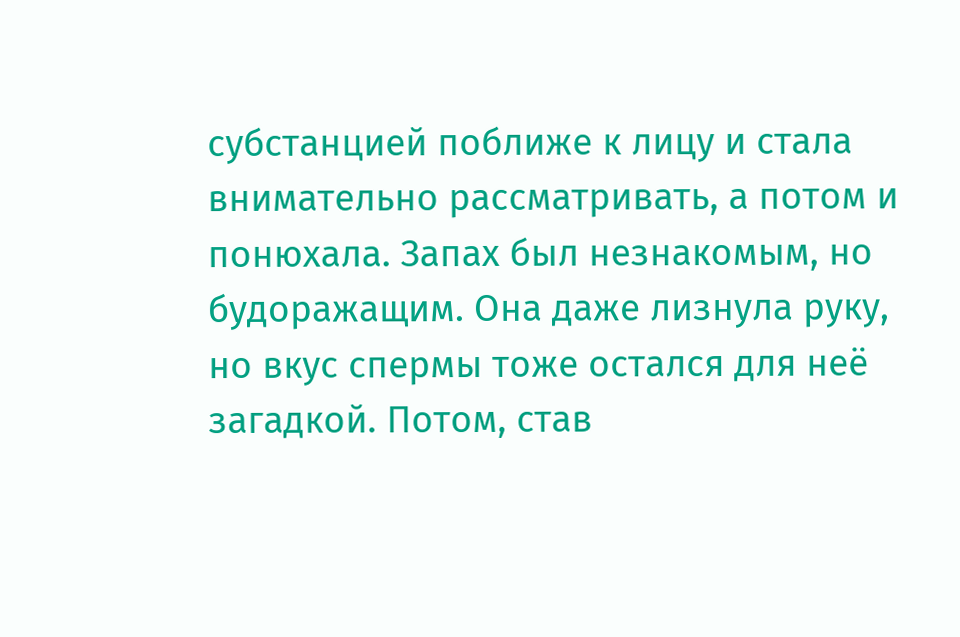субстанцией поближе к лицу и стала внимательно рассматривать, а потом и понюхала. Запах был незнакомым, но будоражащим. Она даже лизнула руку, но вкус спермы тоже остался для неё загадкой. Потом, став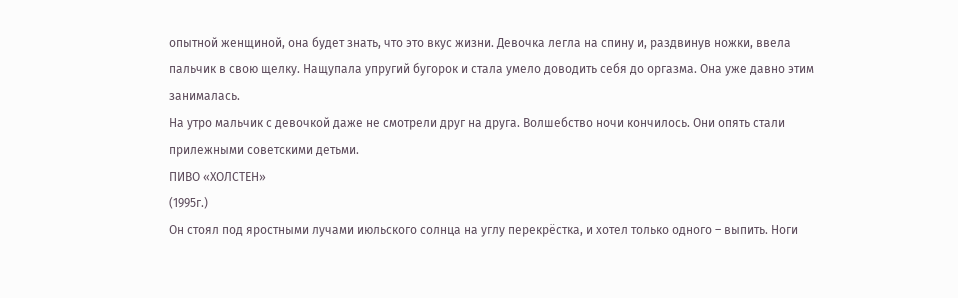опытной женщиной, она будет знать, что это вкус жизни. Девочка легла на спину и, раздвинув ножки, ввела пальчик в свою щелку. Нащупала упругий бугорок и стала умело доводить себя до оргазма. Она уже давно этим занималась.
На утро мальчик с девочкой даже не смотрели друг на друга. Волшебство ночи кончилось. Они опять стали прилежными советскими детьми.
ПИВО «ХОЛСТЕН»
(1995г.)
Он стоял под яростными лучами июльского солнца на углу перекрёстка, и хотел только одного – выпить. Ноги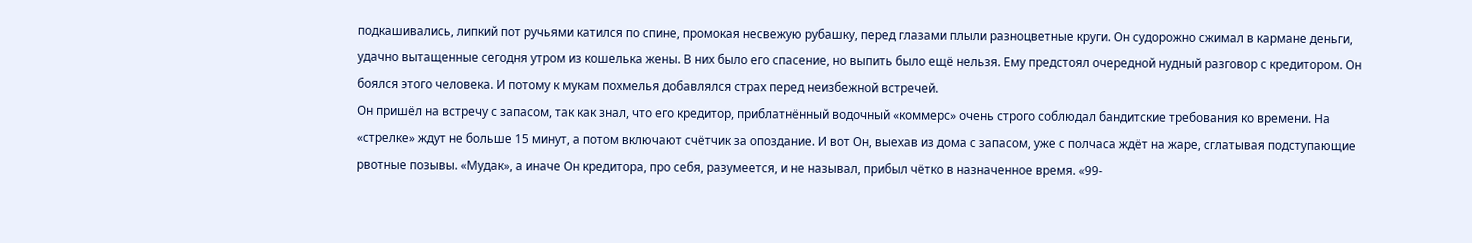подкашивались, липкий пот ручьями катился по спине, промокая несвежую рубашку, перед глазами плыли разноцветные круги. Он судорожно сжимал в кармане деньги, удачно вытащенные сегодня утром из кошелька жены. В них было его спасение, но выпить было ещё нельзя. Ему предстоял очередной нудный разговор с кредитором. Он боялся этого человека. И потому к мукам похмелья добавлялся страх перед неизбежной встречей.
Он пришёл на встречу с запасом, так как знал, что его кредитор, приблатнённый водочный «коммерс» очень строго соблюдал бандитские требования ко времени. На «стрелке» ждут не больше 15 минут, а потом включают счётчик за опоздание. И вот Он, выехав из дома с запасом, уже с полчаса ждёт на жаре, сглатывая подступающие рвотные позывы. «Мудак», а иначе Он кредитора, про себя, разумеется, и не называл, прибыл чётко в назначенное время. «99-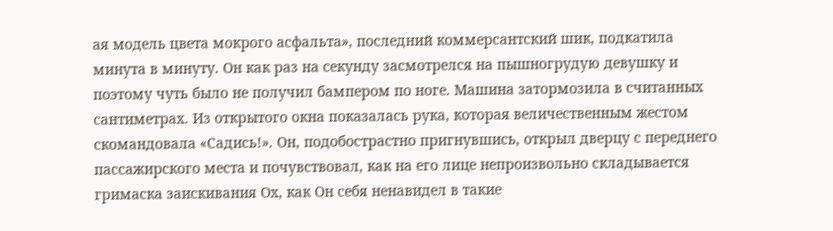ая модель цвета мокрого асфальта», последний коммерсантский шик, подкатила минута в минуту. Он как раз на секунду засмотрелся на пышногрудую девушку и поэтому чуть было не получил бампером по ноге. Машина затормозила в считанных сантиметрах. Из открытого окна показалась рука, которая величественным жестом скомандовала «Садись!». Он, подобострастно пригнувшись, открыл дверцу с переднего пассажирского места и почувствовал, как на его лице непроизвольно складывается гримаска заискивания Ох, как Он себя ненавидел в такие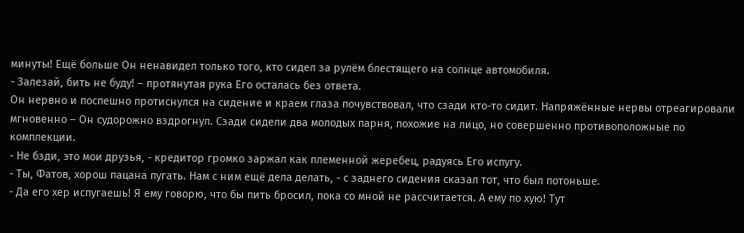минуты! Ещё больше Он ненавидел только того, кто сидел за рулём блестящего на солнце автомобиля.
- Залезай, бить не буду! – протянутая рука Его осталась без ответа.
Он нервно и поспешно протиснулся на сидение и краем глаза почувствовал, что сзади кто-то сидит. Напряжённые нервы отреагировали мгновенно – Он судорожно вздрогнул. Сзади сидели два молодых парня, похожие на лицо, но совершенно противоположные по комплекции.
- Не бзди, это мои друзья, - кредитор громко заржал как племенной жеребец, радуясь Его испугу.
- Ты, Фатов, хорош пацана пугать. Нам с ним ещё дела делать, - с заднего сидения сказал тот, что был потоньше.
- Да его хер испугаешь! Я ему говорю, что бы пить бросил, пока со мной не рассчитается. А ему по хую! Тут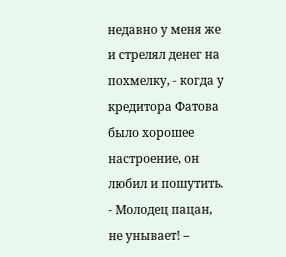недавно у меня же и стрелял денег на похмелку, - когда у кредитора Фатова было хорошее настроение, он любил и пошутить.
- Молодец пацан, не унывает! –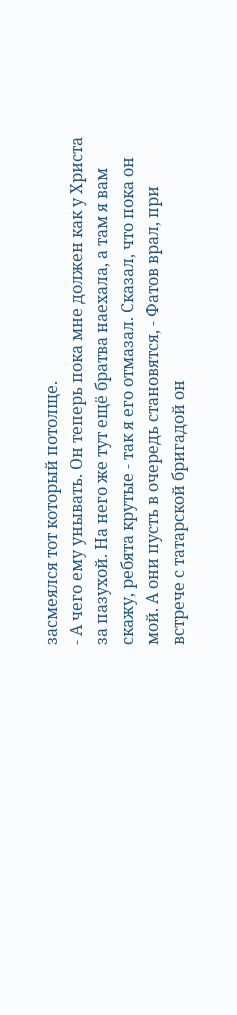засмеялся тот который потолще.
- А чего ему унывать. Он теперь пока мне должен как у Христа за пазухой. На него же тут ещё братва наехала, а там я вам скажу, ребята крутые - так я его отмазал. Сказал, что пока он мой. А они пусть в очередь становятся, - Фатов врал, при встрече с татарской бригадой он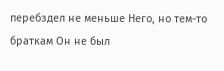перебздел не меньше Него, но тем-то браткам Он не был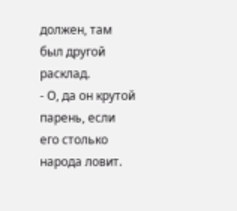должен, там был другой расклад.
- О, да он крутой парень, если его столько народа ловит.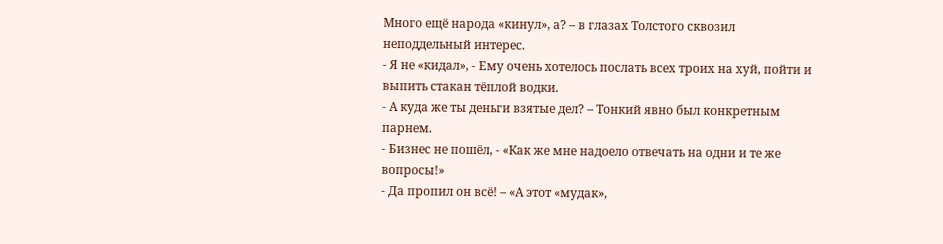Много ещё народа «кинул», а? – в глазах Толстого сквозил неподдельный интерес.
- Я не «кидал», - Ему очень хотелось послать всех троих на хуй, пойти и выпить стакан тёплой водки.
- А куда же ты деньги взятые дел? – Тонкий явно был конкретным парнем.
- Бизнес не пошёл, - «Как же мне надоело отвечать на одни и те же вопросы!»
- Да пропил он всё! – «А этот «мудак»,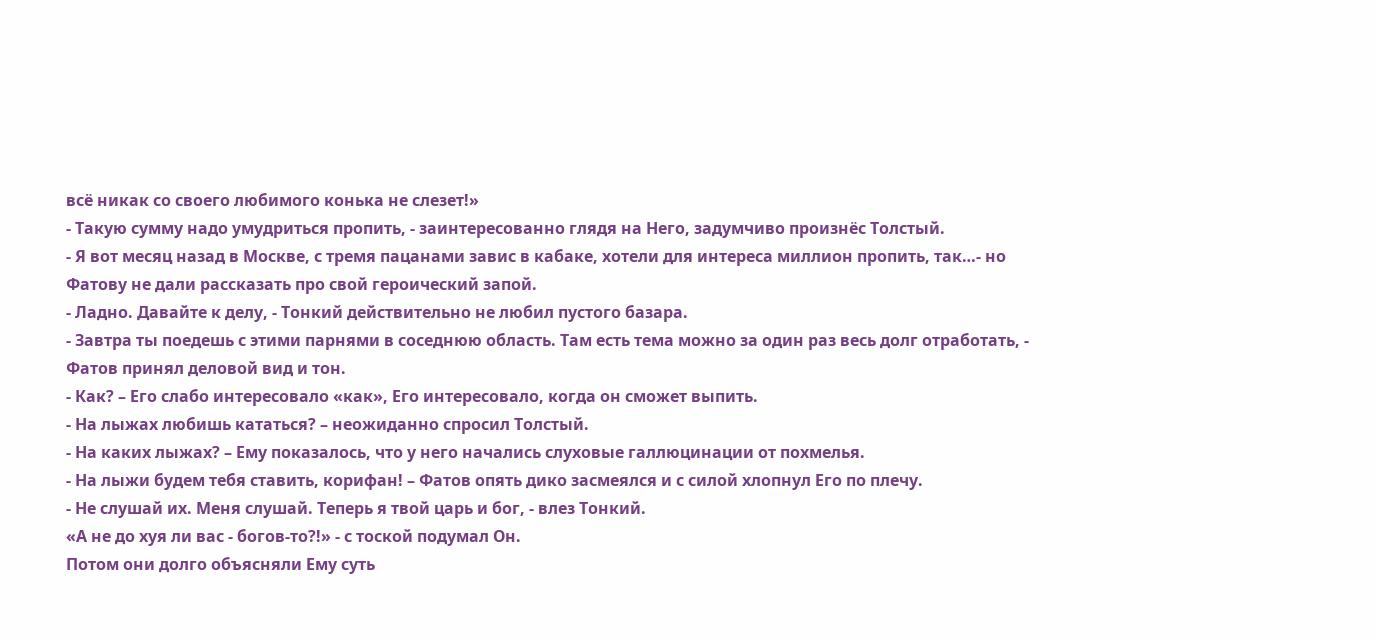всё никак со своего любимого конька не слезет!»
- Такую сумму надо умудриться пропить, - заинтересованно глядя на Него, задумчиво произнёс Толстый.
- Я вот месяц назад в Москве, с тремя пацанами завис в кабаке, хотели для интереса миллион пропить, так…- но Фатову не дали рассказать про свой героический запой.
- Ладно. Давайте к делу, - Тонкий действительно не любил пустого базара.
- Завтра ты поедешь с этими парнями в соседнюю область. Там есть тема можно за один раз весь долг отработать, - Фатов принял деловой вид и тон.
- Как? – Его слабо интересовало «как», Его интересовало, когда он сможет выпить.
- На лыжах любишь кататься? – неожиданно спросил Толстый.
- На каких лыжах? – Ему показалось, что у него начались слуховые галлюцинации от похмелья.
- На лыжи будем тебя ставить, корифан! – Фатов опять дико засмеялся и с силой хлопнул Его по плечу.
- Не слушай их. Меня слушай. Теперь я твой царь и бог, - влез Тонкий.
«А не до хуя ли вас - богов-то?!» - с тоской подумал Он.
Потом они долго объясняли Ему суть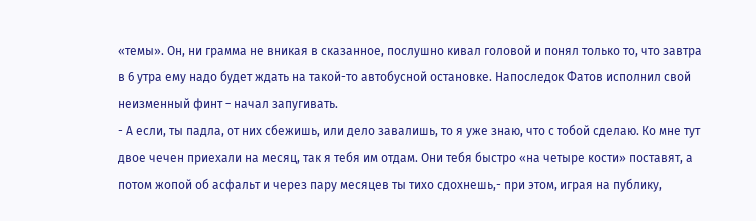«темы». Он, ни грамма не вникая в сказанное, послушно кивал головой и понял только то, что завтра в 6 утра ему надо будет ждать на такой-то автобусной остановке. Напоследок Фатов исполнил свой неизменный финт – начал запугивать.
- А если, ты падла, от них сбежишь, или дело завалишь, то я уже знаю, что с тобой сделаю. Ко мне тут двое чечен приехали на месяц, так я тебя им отдам. Они тебя быстро «на четыре кости» поставят, а потом жопой об асфальт и через пару месяцев ты тихо сдохнешь,- при этом, играя на публику,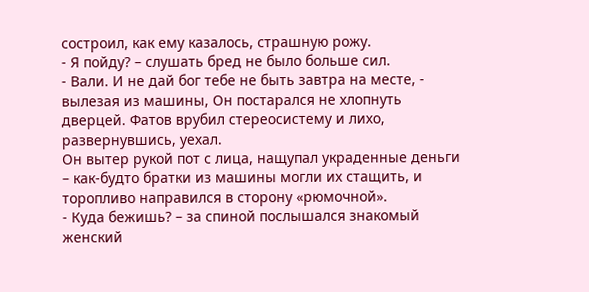состроил, как ему казалось, страшную рожу.
- Я пойду? – слушать бред не было больше сил.
- Вали. И не дай бог тебе не быть завтра на месте, - вылезая из машины, Он постарался не хлопнуть дверцей. Фатов врубил стереосистему и лихо, развернувшись, уехал.
Он вытер рукой пот с лица, нащупал украденные деньги – как-будто братки из машины могли их стащить, и торопливо направился в сторону «рюмочной».
- Куда бежишь? – за спиной послышался знакомый женский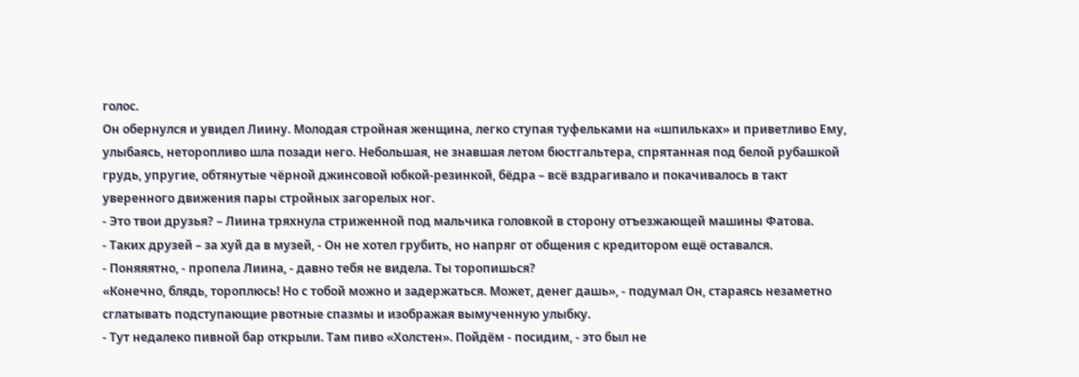голос.
Он обернулся и увидел Лиину. Молодая стройная женщина, легко ступая туфельками на «шпильках» и приветливо Ему, улыбаясь, неторопливо шла позади него. Небольшая, не знавшая летом бюстгальтера, спрятанная под белой рубашкой грудь, упругие, обтянутые чёрной джинсовой юбкой-резинкой, бёдра – всё вздрагивало и покачивалось в такт уверенного движения пары стройных загорелых ног.
- Это твои друзья? – Лиина тряхнула стриженной под мальчика головкой в сторону отъезжающей машины Фатова.
- Таких друзей – за хуй да в музей, - Он не хотел грубить, но напряг от общения с кредитором ещё оставался.
- Поняяятно, - пропела Лиина, - давно тебя не видела. Ты торопишься?
«Конечно, блядь, тороплюсь! Но с тобой можно и задержаться. Может, денег дашь», - подумал Он, стараясь незаметно сглатывать подступающие рвотные спазмы и изображая вымученную улыбку.
- Тут недалеко пивной бар открыли. Там пиво «Холстен». Пойдём - посидим, - это был не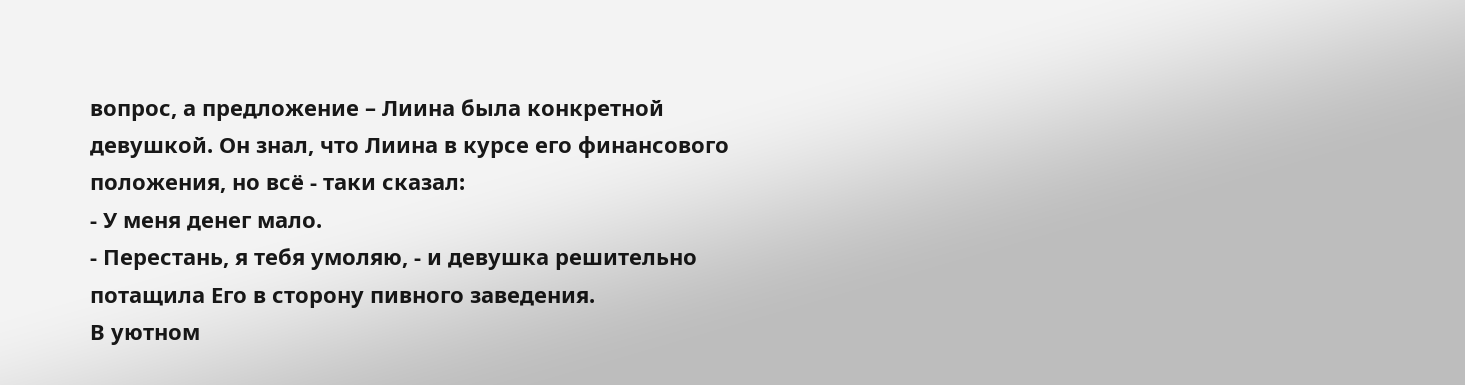вопрос, а предложение – Лиина была конкретной девушкой. Он знал, что Лиина в курсе его финансового положения, но всё - таки сказал:
- У меня денег мало.
- Перестань, я тебя умоляю, - и девушка решительно потащила Его в сторону пивного заведения.
В уютном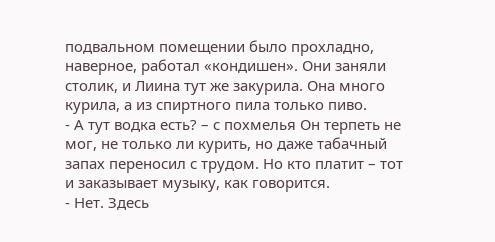подвальном помещении было прохладно, наверное, работал «кондишен». Они заняли столик, и Лиина тут же закурила. Она много курила, а из спиртного пила только пиво.
- А тут водка есть? – с похмелья Он терпеть не мог, не только ли курить, но даже табачный запах переносил с трудом. Но кто платит – тот и заказывает музыку, как говорится.
- Нет. Здесь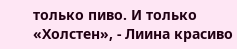только пиво. И только «Холстен», - Лиина красиво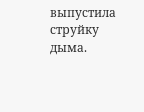выпустила струйку дыма.